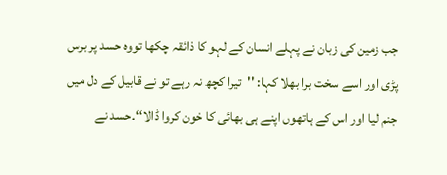جب زمین کی زبان نے پہلے انسان کے لہو کا ذائقہ چکھا تووہ حسد پر برس پڑی اور اسے سخت برا بھلا کہا: ''تیرا کچھ نہ رہے تو نے قابیل کے دل میں جنم لیا اور اس کے ہاتھوں اپنے ہی بھائی کا خون کروا ڈالا‘‘۔حسد نے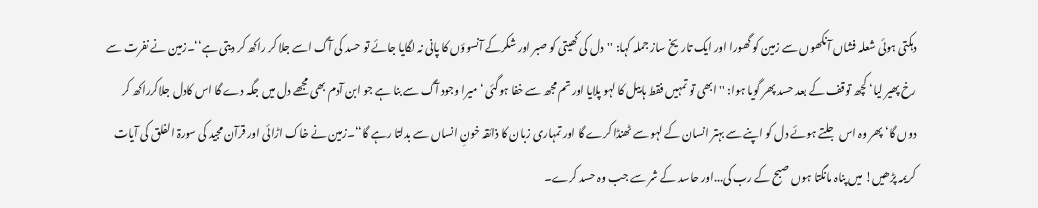دہکتی ہوئی شعلہ فشاں آنکھوں سے زمین کو گھورا اور ایک تاریخ ساز جملہ کہا: ''دل کی کھیتی کو صبر اور شکرکے آنسوؤں کا پانی نہ لگایا جائے تو حسد کی آگ اسے جلا کر راکھ کر دیتی ہے‘‘۔زمین نے نفرت سے رخ پھیر لیا‘ کچھ توقف کے بعد حسد پھر گویا ہوا: ''ابھی تو تمہیں فقط ہابیل کا لہو پلایا اور تم مجھ سے خفا ہوگئی ‘ میرا وجود آگ سے بنا ہے جو ابن آدم بھی مجھے دل میں جگہ دے گا اس کادل جلاکرراکھ کر دوں گا‘ پھر وہ اس جلتے ہوئے دل کو اپنے سے بہتر انسان کے لہو سے ٹھنڈا کرے گا اور تمہاری زبان کا ذائقہ خونِ انساں سے بدلتا رہے گا‘‘۔زمین نے خاک اڑائی اور قرآن مجید کی سورۃ الفلق کی آیات کریمہ پڑھیں! میں پناہ مانگتا ہوں صبح کے رب کی...اور حاسد کے شر سے جب وہ حسد کرے۔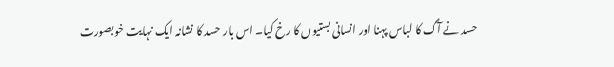حسد نے آگ کا لباس پہنا اور انسانی بستیوں کا رخ کیا۔ اس بار حسد کا نشانہ ایک نہایت خوبصورت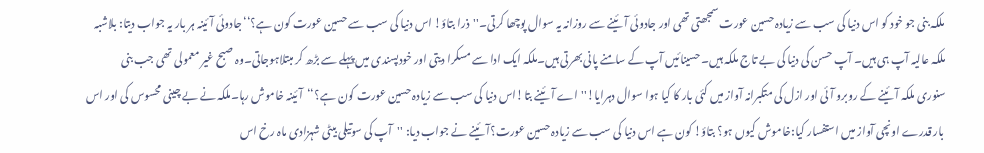ملکہ بنی جو خود کو اس دنیا کی سب سے زیادہ حسین عورت سمجھتی تھی اور جادوئی آئینے سے روزانہ یہ سوال پوچھا کرتی۔''ذرا بتاؤ! اس دنیا کی سب سے حسین عورت کون ہے؟‘‘جادوئی آئینہ ہر بار یہ جواب دیتا: بلاشبہ ملکہ عالیہ آپ ہی ہیں۔ آپ حسن کی دنیا کی بے تاج ملکہ ہیں۔ حسینائیں آپ کے سامنے پانی بھرتی ہیں۔ملکہ ایک ادا سے مسکرا دیتی اور خودپسندی میں پہلے سے بڑھ کر مبتلاہوجاتی۔وہ صبح غیر معمولی تھی جب بنی سنوری ملکہ آئینے کے روبرو آئی اور ازل کی متکبرانہ آواز میں کئی بار کا کیا ہوا سوال دہرایا!''اے آئینے بتا!اس دنیا کی سب سے زیادہ حسین عورت کون ہے؟‘‘آئینہ خاموش رہا۔ملکہ نے بے چینی محسوس کی اور اس بار قدرے اونچی آواز میں استفسار کیا:خاموش کیوں ہو؟ بتاؤ! کون ہے اس دنیا کی سب سے زیادہ حسین عورت؟آئینے نے جواب دیا: ''آپ کی سوتیلی بیٹی شہزادی ماہ رخ اس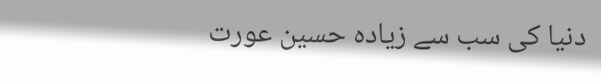دنیا کی سب سے زیادہ حسین عورت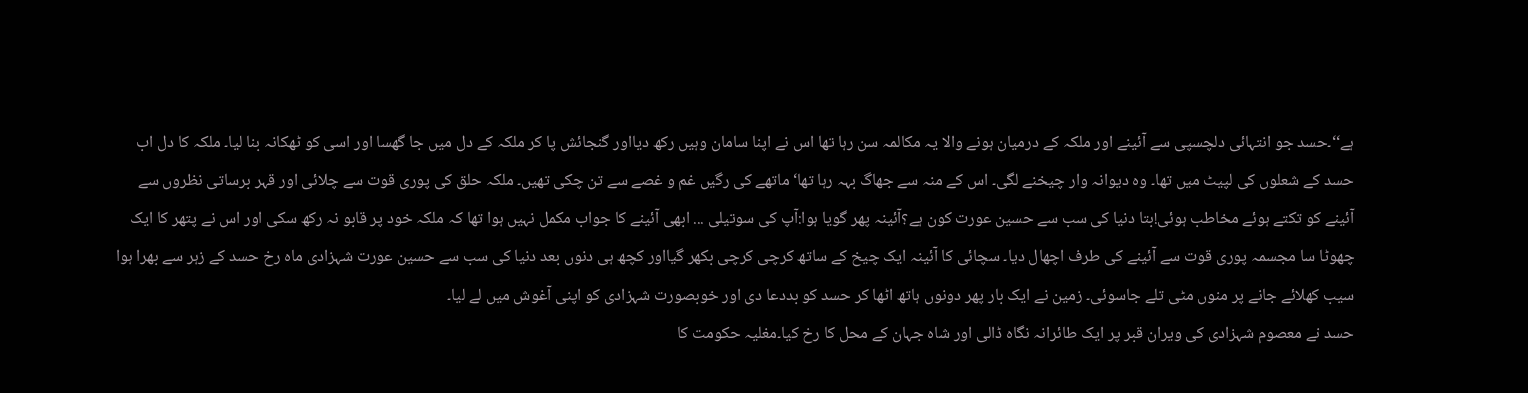ہے‘‘۔حسد جو انتہائی دلچسپی سے آئینے اور ملکہ کے درمیان ہونے والا یہ مکالمہ سن رہا تھا اس نے اپنا سامان وہیں رکھ دیااور گنجائش پا کر ملکہ کے دل میں جا گھسا اور اسی کو ٹھکانہ بنا لیا۔ ملکہ کا دل اب حسد کے شعلوں کی لپیٹ میں تھا۔ وہ دیوانہ وار چیخنے لگی۔ اس کے منہ سے جھاگ بہہ رہا تھا‘ ماتھے کی رگیں غم و غصے سے تن چکی تھیں۔ ملکہ حلق کی پوری قوت سے چلائی اور قہر برساتی نظروں سے آئینے کو تکتے ہوئے مخاطب ہوئی!بتا دنیا کی سب سے حسین عورت کون ہے؟آئینہ پھر گویا ہوا:آپ کی سوتیلی ... ابھی آئینے کا جواب مکمل نہیں ہوا تھا کہ ملکہ خود پر قابو نہ رکھ سکی اور اس نے پتھر کا ایک چھوٹا سا مجسمہ پوری قوت سے آئینے کی طرف اچھال دیا۔ سچائی کا آئینہ ایک چیخ کے ساتھ کرچی کرچی بکھر گیااور کچھ ہی دنوں بعد دنیا کی سب سے حسین عورت شہزادی ماہ رخ حسد کے زہر سے بھرا ہوا سیب کھلائے جانے پر منوں مٹی تلے جاسوئی۔ زمین نے ایک بار پھر دونوں ہاتھ اٹھا کر حسد کو بددعا دی اور خوبصورت شہزادی کو اپنی آغوش میں لے لیا۔
حسد نے معصوم شہزادی کی ویران قبر پر ایک طائرانہ نگاہ ڈالی اور شاہ جہان کے محل کا رخ کیا۔مغلیہ حکومت کا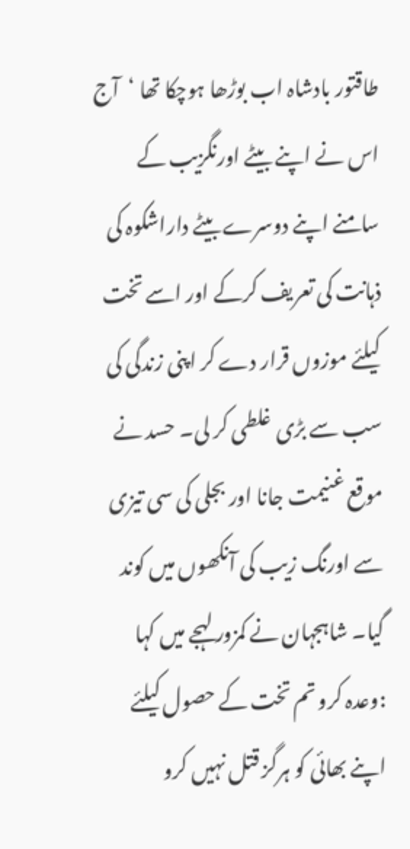طاقتور بادشاہ اب بوڑھا ہوچکا تھا ‘آج اس نے اپنے بیٹے اورنگزیب کے سامنے اپنے دوسرے بیٹے داراشکوہ کی ذہانت کی تعریف کرکے اور اسے تخت کیلئے موزوں قرار دے کر اپنی زندگی کی سب سے بڑی غلطی کر لی۔ حسد نے موقع غنیمت جانا اور بجلی کی سی تیزی سے اورنگ زیب کی آنکھوں میں کوند گیا۔ شاہجہان نے کمزور لہجے میں کہا :وعدہ کرو تم تخت کے حصول کیلئے اپنے بھائی کو ہرگز قتل نہیں کرو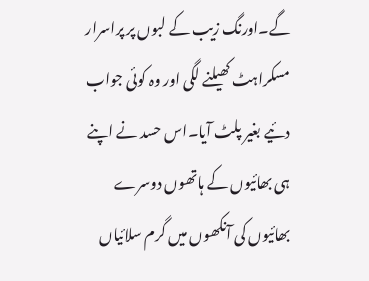گے۔اورنگ زیب کے لبوں پر پراسرار مسکراہٹ کھیلنے لگی اور وہ کوئی جواب دئیے بغیر پلٹ آیا۔اس حسد نے اپنے ہی بھائیوں کے ہاتھوں دوسرے بھائیوں کی آنکھوں میں گرم سلائیاں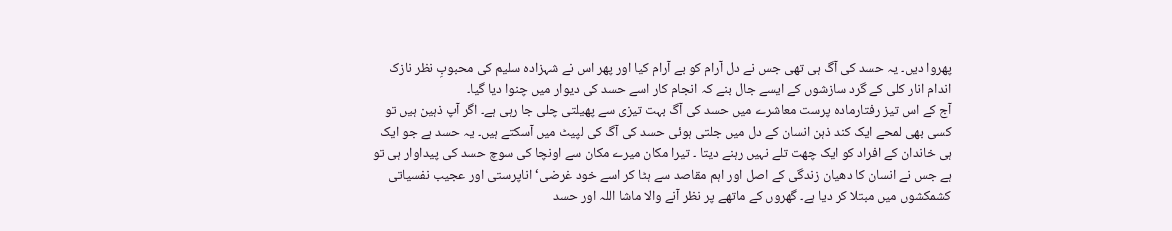پھروا دیں۔ یہ حسد کی آگ ہی تھی جس نے دل آرام کو بے آرام کیا اور پھر اس نے شہزادہ سلیم کی محبوبِ نظر نازک اندام انار کلی کے گرد سازشوں کے ایسے جال بنے کہ انجام کار اسے حسد کی دیوار میں چنوا دیا گیا۔
آج کے اس تیز رفتارمادہ پرست معاشرے میں حسد کی آگ بہت تیزی سے پھیلتی چلی جا رہی ہے۔ اگر آپ ذہین ہیں تو کسی بھی لمحے ایک کند ذہن انسان کے دل میں جلتی ہوئی حسد کی آگ کی لپیٹ میں آسکتے ہیں۔ یہ حسد ہے جو ایک ہی خاندان کے افراد کو ایک چھت تلے نہیں رہنے دیتا ۔ تیرا مکان میرے مکان سے اونچا کی سوچ حسد کی پیداوار ہی تو ہے جس نے انسان کا دھیان زندگی کے اصل اور اہم مقاصد سے ہٹا کر اسے خود غرضی‘ اناپرستی اور عجیب نفسیاتی کشمکشوں میں مبتلا کر دیا ہے۔ گھروں کے ماتھے پر نظر آنے والا ماشا اللہ اور حسد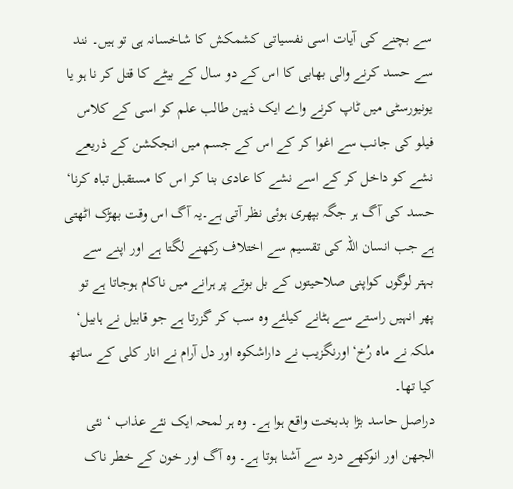سے بچنے کی آیات اسی نفسیاتی کشمکش کا شاخسانہ ہی تو ہیں۔ نند سے حسد کرنے والی بھابی کا اس کے دو سال کے بیٹے کا قتل کر نا ہو یا یونیورسٹی میں ٹاپ کرنے واے ایک ذہین طالب علم کو اسی کے کلاس فیلو کی جانب سے اغوا کر کے اس کے جسم میں انجکشن کے ذریعے نشے کو داخل کر کے اسے نشے کا عادی بنا کر اس کا مستقبل تباہ کرنا‘ حسد کی آگ ہر جگہ بپھری ہوئی نظر آتی ہے۔یہ آگ اس وقت بھڑک اٹھتی ہے جب انسان اللہ کی تقسیم سے اختلاف رکھنے لگتا ہے اور اپنے سے بہتر لوگوں کواپنی صلاحیتوں کے بل بوتے پر ہرانے میں ناکام ہوجاتا ہے تو پھر انہیں راستے سے ہٹانے کیلئے وہ سب کر گزرتا ہے جو قابیل نے ہابیل‘ ملکہ نے ماہ رُخ‘ اورنگزیب نے داراشکوہ اور دل آرام نے انار کلی کے ساتھ کیا تھا۔
دراصل حاسد بڑا بدبخت واقع ہوا ہے۔ وہ ہر لمحہ ایک نئے عذاب ‘ نئی الجھن اور انوکھے درد سے آشنا ہوتا ہے۔ وہ آگ اور خون کے خطر ناک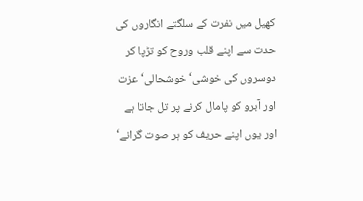کھیل میں نفرت کے سلگتے انگاروں کی حدت سے اپنے قلب وروح کو تڑپا کر دوسروں کی خوشی‘ خوشحالی‘ عزت اور آبرو کو پامال کرنے پر تل جاتا ہے اور یوں اپنے حریف کو ہر صوت گرانے‘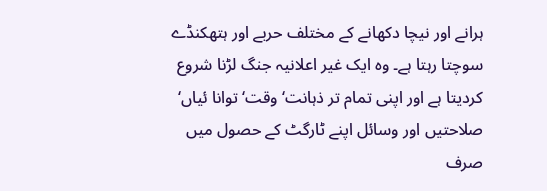ہرانے اور نیچا دکھانے کے مختلف حربے اور ہتھکنڈے سوچتا رہتا ہے۔ وہ ایک غیر اعلانیہ جنگ لڑنا شروع کردیتا ہے اور اپنی تمام تر ذہانت‘ وقت‘ توانا ئیاں‘ صلاحتیں اور وسائل اپنے ٹارگٹ کے حصول میں صرف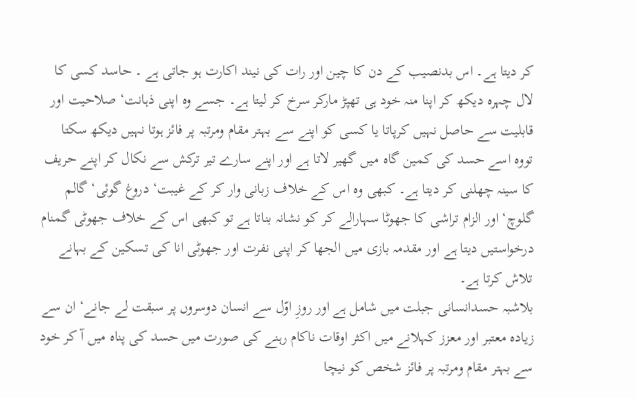کر دیتا ہے۔ اس بدنصیب کے دن کا چین اور رات کی نیند اکارت ہو جاتی ہے ۔ حاسد کسی کا لال چہرہ دیکھ کر اپنا منہ خود ہی تھپڑ مارکر سرخ کر لیتا ہے۔ جسے وہ اپنی ذہانت‘ صلاحیت اور قابلیت سے حاصل نہیں کرپاتا یا کسی کو اپنے سے بہتر مقام ومرتبہ پر فائز ہوتا نہیں دیکھ سکتا تووہ اسے حسد کی کمین گاہ میں گھیر لاتا ہے اور اپنے سارے تیر ترکش سے نکال کر اپنے حریف کا سینہ چھلنی کر دیتا ہے۔ کبھی وہ اس کے خلاف زبانی وار کر کے غیبت‘ دروغ گوئی‘ گالم گلوچ‘ اور الزام تراشی کا جھوٹا سہارالے کر کو نشانہ بناتا ہے تو کبھی اس کے خلاف جھوٹی گمنام درخواستیں دیتا ہے اور مقدمہ بازی میں الجھا کر اپنی نفرت اور جھوٹی انا کی تسکین کے بہانے تلاش کرتا ہے۔
بلاشبہ حسدانسانی جبلت میں شامل ہے اور روزِ اوّل سے انسان دوسروں پر سبقت لے جانے‘ ان سے زیادہ معتبر اور معزز کہلانے میں اکثر اوقات ناکام رہنے کی صورت میں حسد کی پناہ میں آ کر خود سے بہتر مقام ومرتبہ پر فائز شخص کو نیچا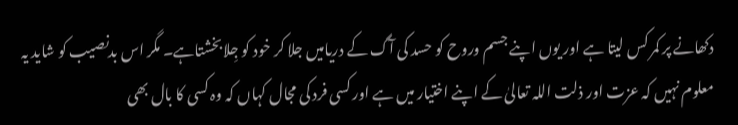دکھانے پر کمر کس لیتا ہے اور یوں اپنے جسم وروح کو حسد کی آگ کے دریامیں جلا کر خود کو جِلابخشتاہے۔ مگر اس بدنصیب کو شاید یہ معلوم نہیں کہ عزت اور ذلت اللہ تعالیٰ کے اپنے اختیار میں ہے اور کسی فرد کی مجال کہاں کہ وہ کسی کا بال بھی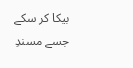بیکا کر سکے جسے مسندِ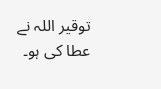توقیر اللہ نے عطا کی ہو۔